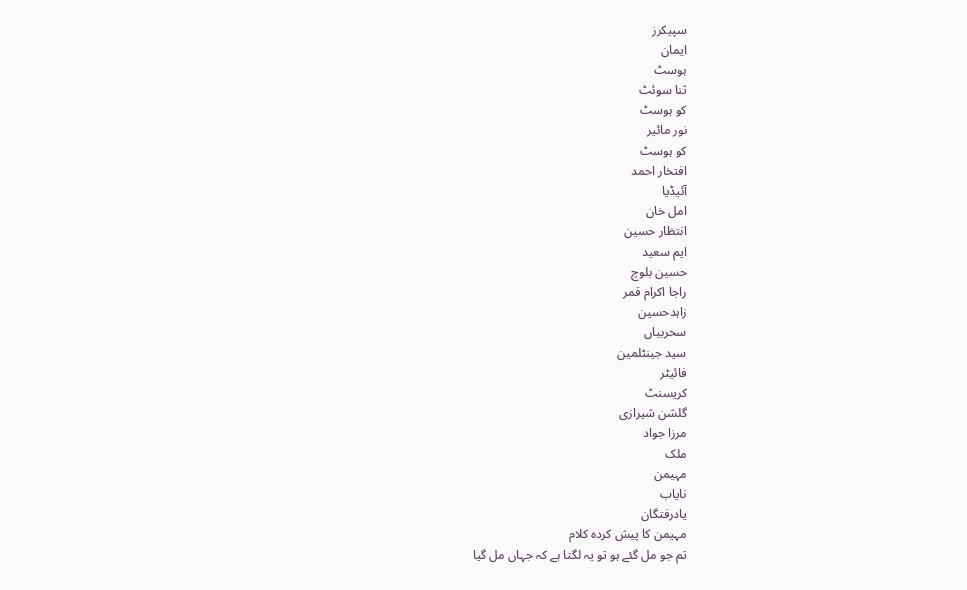سپیکرز
ایمان
ہوسٹ
ثنا سوئٹ
کو ہوسٹ
نور مائیر
کو ہوسٹ
افتخار احمد
آئیڈیا
امل خان
انتظار حسین
ایم سعید
حسین بلوچ
راجا اکرام قمر
زاہدحسین
سحربیاں
سید جینٹلمین
فائیٹر
کریسنٹ
گلشن شیرازی
مرزا جواد
ملک
مہیمن
نایاب
یادرفتگان
مہیمن کا پیش کردہ کلام
تم جو مل گئے ہو تو یہ لگتا ہے کہ جہاں مل گیا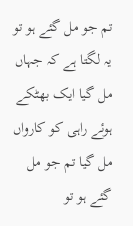تم جو مل گئے ہو تو یہ لگتا ہے کہ جہاں مل گیا ایک بھٹکے ہوئے راہی کو کارواں مل گیا تم جو مل گئے ہو تو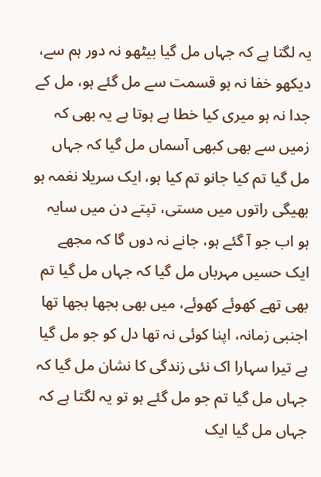یہ لگتا ہے کہ جہاں مل گیا بیٹھو نہ دور ہم سے، دیکھو خفا نہ ہو قسمت سے مل گئے ہو، مل کے جدا نہ ہو میری کیا خطا ہے ہوتا ہے یہ بھی کہ زمیں سے بھی کبھی آسماں مل گیا کہ جہاں مل گیا تم کیا جانو تم کیا ہو، ایک سریلا نغمہ ہو بھیگی راتوں میں مستی، تپتے دن میں سایہ ہو اب جو آ گئے ہو، جانے نہ دوں گا کہ مجھے ایک حسیں مہرباں مل گیا کہ جہاں مل گیا تم بھی تھے کھوئے کھوئے، میں بھی بجھا بجھا تھا اجنبی زمانہ، اپنا کوئی نہ تھا دل کو جو مل گیا ہے تیرا سہارا اک نئی زندگی کا نشان مل گیا کہ جہاں مل گیا تم جو مل گئے ہو تو یہ لگتا ہے کہ جہاں مل گیا ایک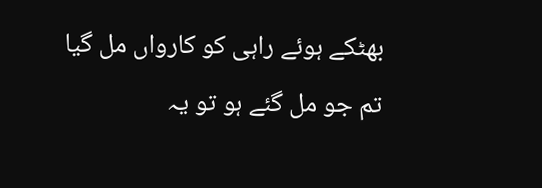بھٹکے ہوئے راہی کو کارواں مل گیا تم جو مل گئے ہو تو یہ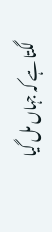لگتا ہے کہ جہاں مل گیا